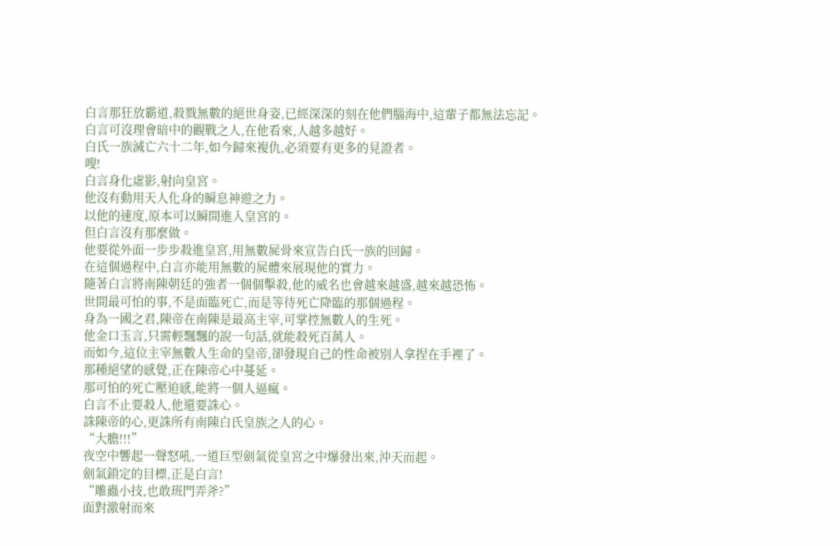白言那狂放霸道,殺戮無數的絕世身姿,已經深深的刻在他們腦海中,這輩子都無法忘記。
白言可沒理會暗中的觀戰之人,在他看來,人越多越好。
白氏一族滅亡六十二年,如今歸來複仇,必須要有更多的見證者。
嗖!
白言身化虛影,射向皇宮。
他沒有動用天人化身的瞬息神遊之力。
以他的速度,原本可以瞬間進入皇宮的。
但白言沒有那麼做。
他要從外面一步步殺進皇宮,用無數屍骨來宣告白氏一族的回歸。
在這個過程中,白言亦能用無數的屍體來展現他的實力。
隨著白言將南陳朝廷的強者一個個擊殺,他的威名也會越來越盛,越來越恐怖。
世間最可怕的事,不是面臨死亡,而是等待死亡降臨的那個過程。
身為一國之君,陳帝在南陳是最高主宰,可掌控無數人的生死。
他金口玉言,只需輕飄飄的說一句話,就能殺死百萬人。
而如今,這位主宰無數人生命的皇帝,卻發現自己的性命被別人拿捏在手裡了。
那種絕望的感覺,正在陳帝心中蔓延。
那可怕的死亡壓迫感,能將一個人逼瘋。
白言不止要殺人,他還要誅心。
誅陳帝的心,更誅所有南陳白氏皇族之人的心。
“大膽!!!”
夜空中響起一聲怒吼,一道巨型劍氣從皇宮之中爆發出來,沖天而起。
劍氣鎖定的目標,正是白言!
“雕蟲小技,也敢班門弄斧?”
面對激射而來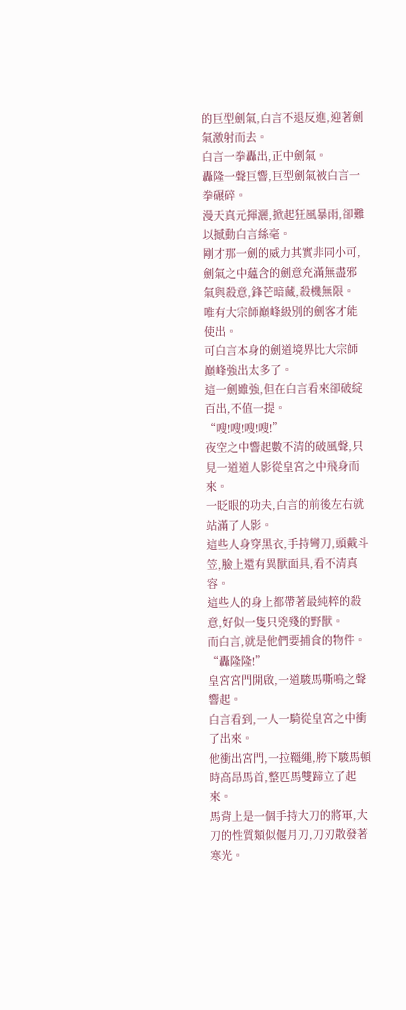的巨型劍氣,白言不退反進,迎著劍氣激射而去。
白言一拳轟出,正中劍氣。
轟隆一聲巨響,巨型劍氣被白言一拳碾碎。
漫天真元揮灑,掀起狂風暴雨,卻難以撼動白言絲毫。
剛才那一劍的威力其實非同小可,劍氣之中蘊含的劍意充滿無盡邪氣與殺意,鋒芒暗藏,殺機無限。
唯有大宗師巔峰級別的劍客才能使出。
可白言本身的劍道境界比大宗師巔峰強出太多了。
這一劍雖強,但在白言看來卻破綻百出,不值一提。
“嗖!嗖!嗖!嗖!”
夜空之中響起數不清的破風聲,只見一道道人影從皇宮之中飛身而來。
一眨眼的功夫,白言的前後左右就站滿了人影。
這些人身穿黑衣,手持彎刀,頭戴斗笠,臉上還有異獸面具,看不清真容。
這些人的身上都帶著最純粹的殺意,好似一隻只兇殘的野獸。
而白言,就是他們要捕食的物件。
“轟隆隆!”
皇宮宮門開啟,一道駿馬嘶鳴之聲響起。
白言看到,一人一騎從皇宮之中衝了出來。
他衝出宮門,一拉韁繩,胯下駿馬頓時高昂馬首,整匹馬雙蹄立了起來。
馬背上是一個手持大刀的將軍,大刀的性質類似偃月刀,刀刃散發著寒光。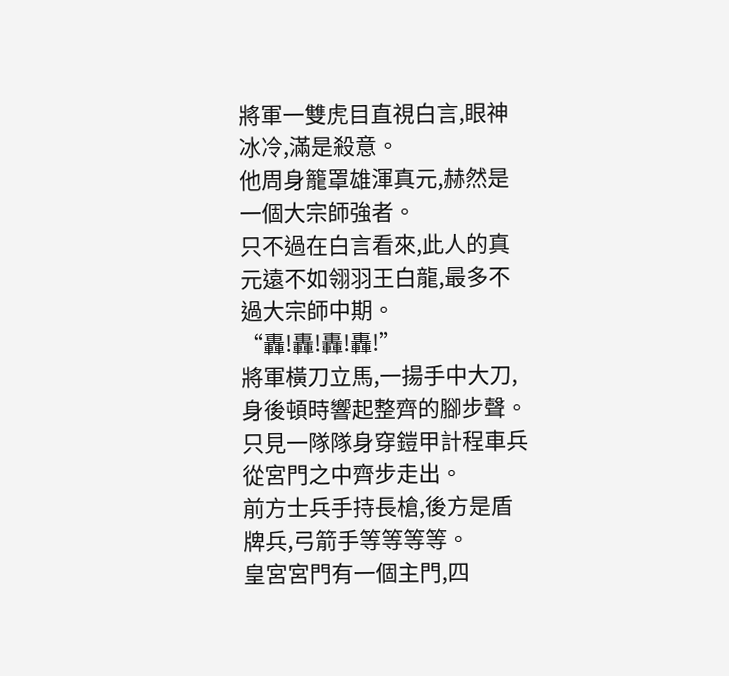將軍一雙虎目直視白言,眼神冰冷,滿是殺意。
他周身籠罩雄渾真元,赫然是一個大宗師強者。
只不過在白言看來,此人的真元遠不如翎羽王白龍,最多不過大宗師中期。
“轟!轟!轟!轟!”
將軍橫刀立馬,一揚手中大刀,身後頓時響起整齊的腳步聲。
只見一隊隊身穿鎧甲計程車兵從宮門之中齊步走出。
前方士兵手持長槍,後方是盾牌兵,弓箭手等等等等。
皇宮宮門有一個主門,四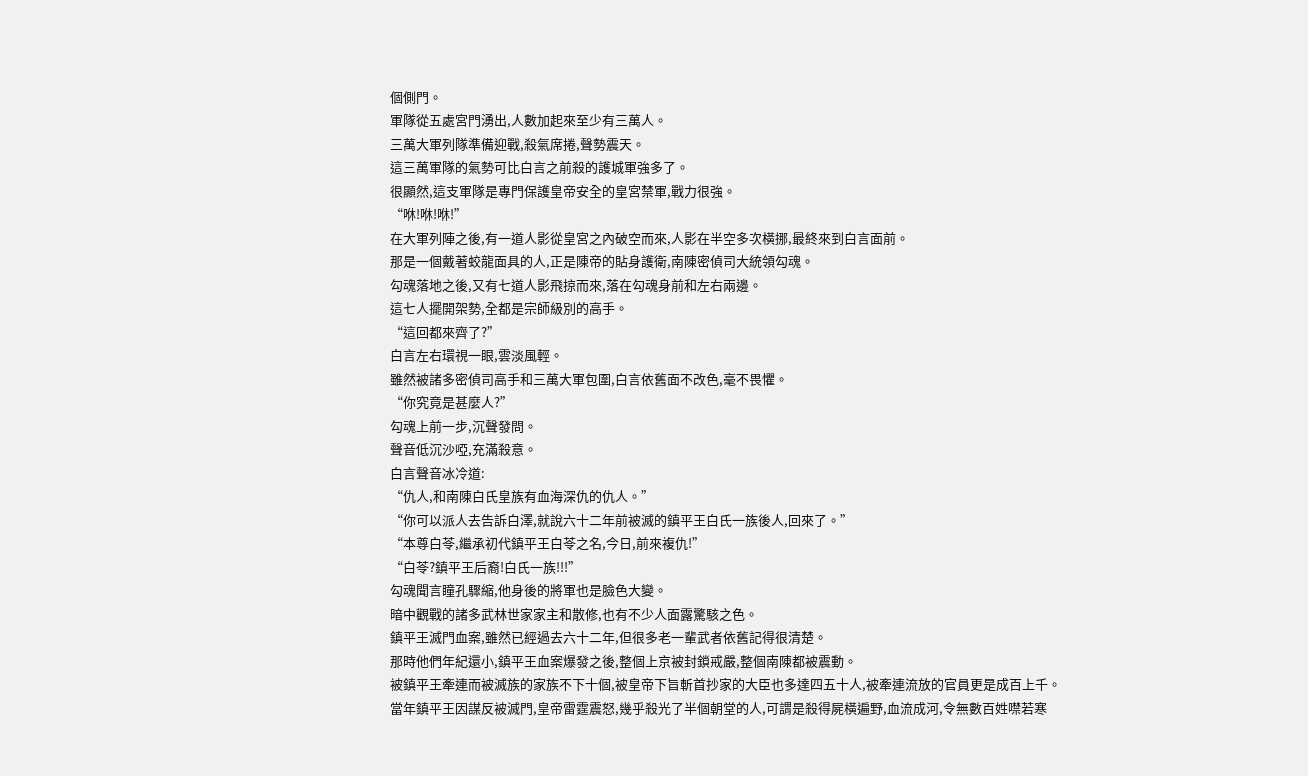個側門。
軍隊從五處宮門湧出,人數加起來至少有三萬人。
三萬大軍列隊準備迎戰,殺氣席捲,聲勢震天。
這三萬軍隊的氣勢可比白言之前殺的護城軍強多了。
很顯然,這支軍隊是專門保護皇帝安全的皇宮禁軍,戰力很強。
“咻!咻!咻!”
在大軍列陣之後,有一道人影從皇宮之內破空而來,人影在半空多次橫挪,最終來到白言面前。
那是一個戴著蛟龍面具的人,正是陳帝的貼身護衛,南陳密偵司大統領勾魂。
勾魂落地之後,又有七道人影飛掠而來,落在勾魂身前和左右兩邊。
這七人擺開架勢,全都是宗師級別的高手。
“這回都來齊了?”
白言左右環視一眼,雲淡風輕。
雖然被諸多密偵司高手和三萬大軍包圍,白言依舊面不改色,毫不畏懼。
“你究竟是甚麼人?”
勾魂上前一步,沉聲發問。
聲音低沉沙啞,充滿殺意。
白言聲音冰冷道:
“仇人,和南陳白氏皇族有血海深仇的仇人。”
“你可以派人去告訴白澤,就說六十二年前被滅的鎮平王白氏一族後人,回來了。”
“本尊白苓,繼承初代鎮平王白苓之名,今日,前來複仇!”
“白苓?鎮平王后裔!白氏一族!!!”
勾魂聞言瞳孔驟縮,他身後的將軍也是臉色大變。
暗中觀戰的諸多武林世家家主和散修,也有不少人面露驚駭之色。
鎮平王滅門血案,雖然已經過去六十二年,但很多老一輩武者依舊記得很清楚。
那時他們年紀還小,鎮平王血案爆發之後,整個上京被封鎖戒嚴,整個南陳都被震動。
被鎮平王牽連而被滅族的家族不下十個,被皇帝下旨斬首抄家的大臣也多達四五十人,被牽連流放的官員更是成百上千。
當年鎮平王因謀反被滅門,皇帝雷霆震怒,幾乎殺光了半個朝堂的人,可謂是殺得屍橫遍野,血流成河,令無數百姓噤若寒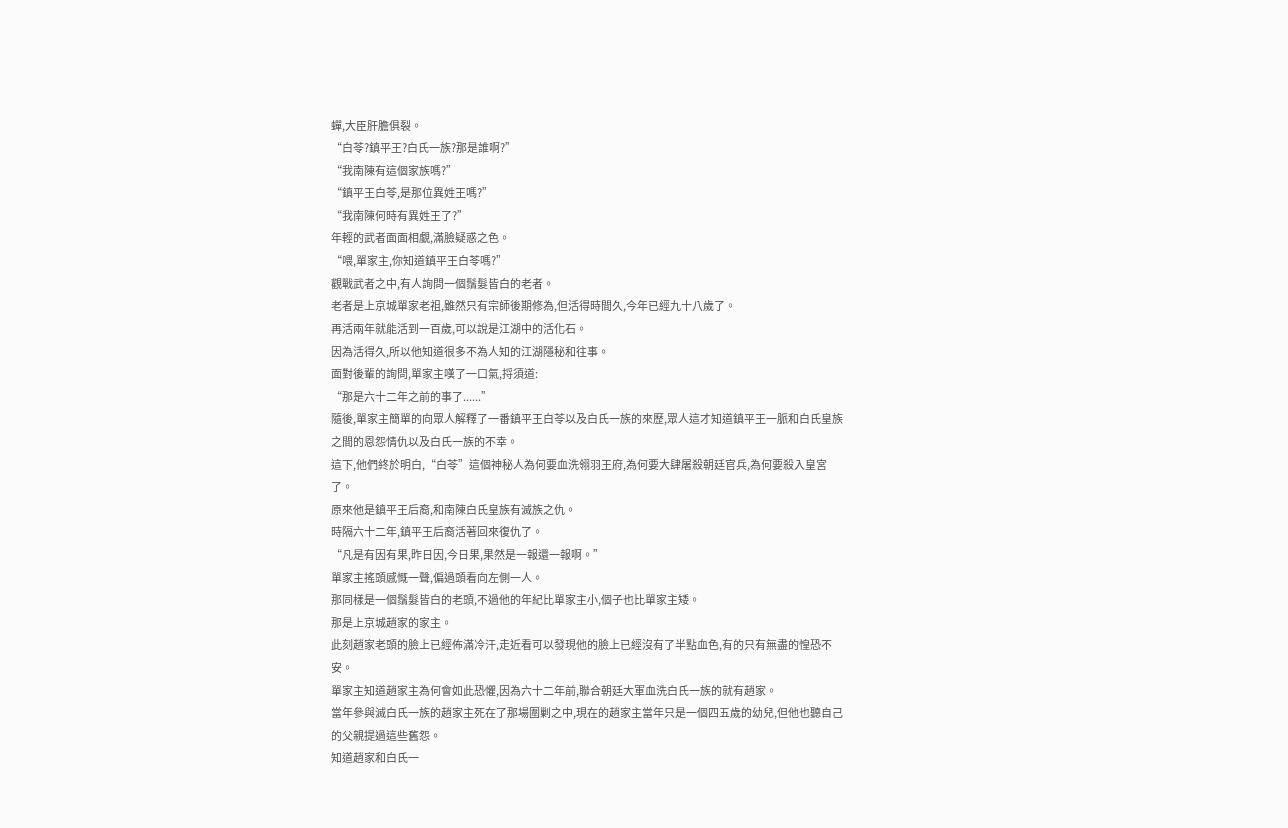蟬,大臣肝膽俱裂。
“白苓?鎮平王?白氏一族?那是誰啊?”
“我南陳有這個家族嗎?”
“鎮平王白苓,是那位異姓王嗎?”
“我南陳何時有異姓王了?”
年輕的武者面面相覷,滿臉疑惑之色。
“喂,單家主,你知道鎮平王白苓嗎?”
觀戰武者之中,有人詢問一個鬚髮皆白的老者。
老者是上京城單家老祖,雖然只有宗師後期修為,但活得時間久,今年已經九十八歲了。
再活兩年就能活到一百歲,可以說是江湖中的活化石。
因為活得久,所以他知道很多不為人知的江湖隱秘和往事。
面對後輩的詢問,單家主嘆了一口氣,捋須道:
“那是六十二年之前的事了......”
隨後,單家主簡單的向眾人解釋了一番鎮平王白苓以及白氏一族的來歷,眾人這才知道鎮平王一脈和白氏皇族之間的恩怨情仇以及白氏一族的不幸。
這下,他們終於明白,“白苓”這個神秘人為何要血洗翎羽王府,為何要大肆屠殺朝廷官兵,為何要殺入皇宮了。
原來他是鎮平王后裔,和南陳白氏皇族有滅族之仇。
時隔六十二年,鎮平王后裔活著回來復仇了。
“凡是有因有果,昨日因,今日果,果然是一報還一報啊。”
單家主搖頭感慨一聲,偏過頭看向左側一人。
那同樣是一個鬚髮皆白的老頭,不過他的年紀比單家主小,個子也比單家主矮。
那是上京城趙家的家主。
此刻趙家老頭的臉上已經佈滿冷汗,走近看可以發現他的臉上已經沒有了半點血色,有的只有無盡的惶恐不安。
單家主知道趙家主為何會如此恐懼,因為六十二年前,聯合朝廷大軍血洗白氏一族的就有趙家。
當年參與滅白氏一族的趙家主死在了那場圍剿之中,現在的趙家主當年只是一個四五歲的幼兒,但他也聽自己的父親提過這些舊怨。
知道趙家和白氏一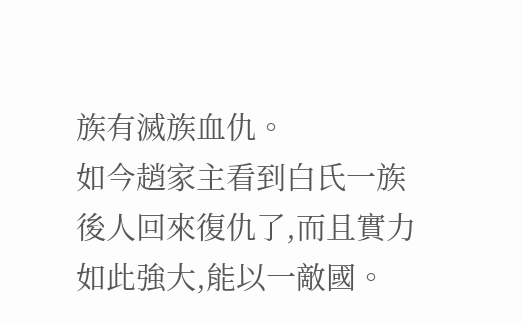族有滅族血仇。
如今趙家主看到白氏一族後人回來復仇了,而且實力如此強大,能以一敵國。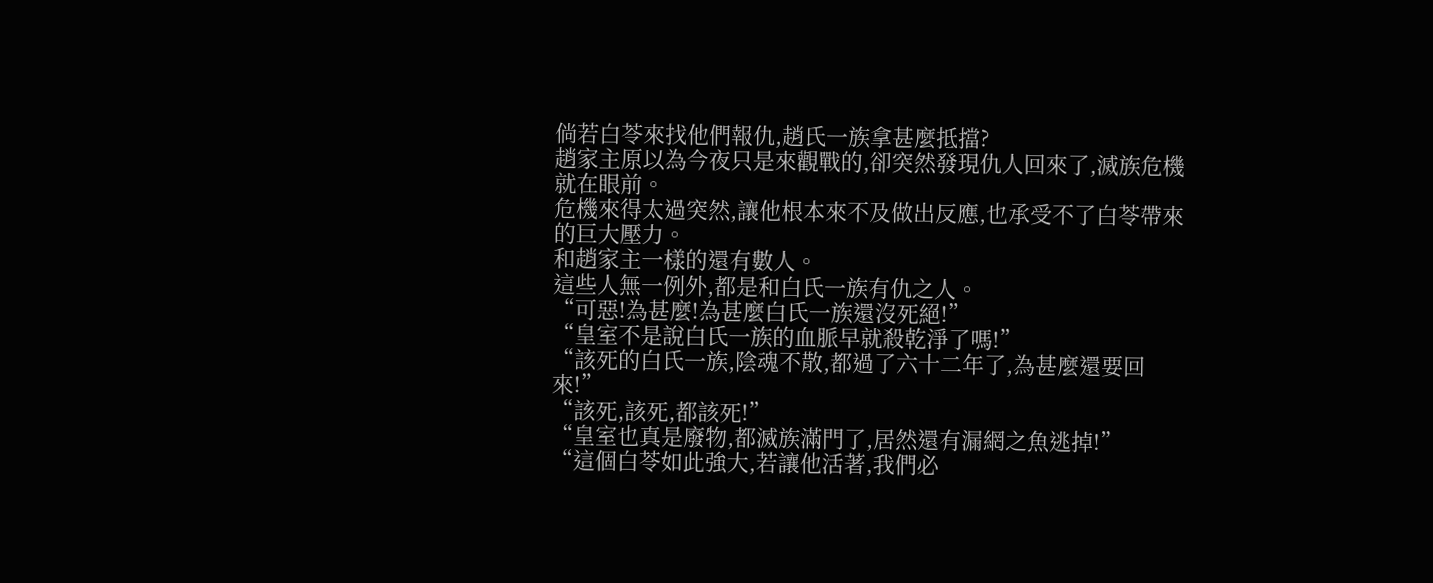倘若白苓來找他們報仇,趙氏一族拿甚麼抵擋?
趙家主原以為今夜只是來觀戰的,卻突然發現仇人回來了,滅族危機就在眼前。
危機來得太過突然,讓他根本來不及做出反應,也承受不了白苓帶來的巨大壓力。
和趙家主一樣的還有數人。
這些人無一例外,都是和白氏一族有仇之人。
“可惡!為甚麼!為甚麼白氏一族還沒死絕!”
“皇室不是說白氏一族的血脈早就殺乾淨了嗎!”
“該死的白氏一族,陰魂不散,都過了六十二年了,為甚麼還要回來!”
“該死,該死,都該死!”
“皇室也真是廢物,都滅族滿門了,居然還有漏網之魚逃掉!”
“這個白苓如此強大,若讓他活著,我們必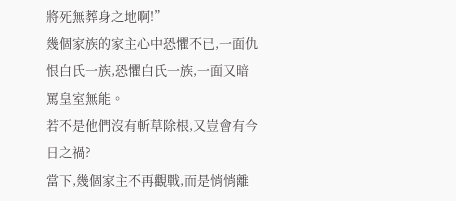將死無葬身之地啊!”
幾個家族的家主心中恐懼不已,一面仇恨白氏一族,恐懼白氏一族,一面又暗罵皇室無能。
若不是他們沒有斬草除根,又豈會有今日之禍?
當下,幾個家主不再觀戰,而是悄悄離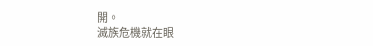開。
滅族危機就在眼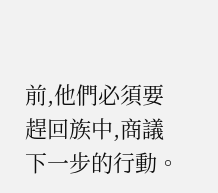前,他們必須要趕回族中,商議下一步的行動。